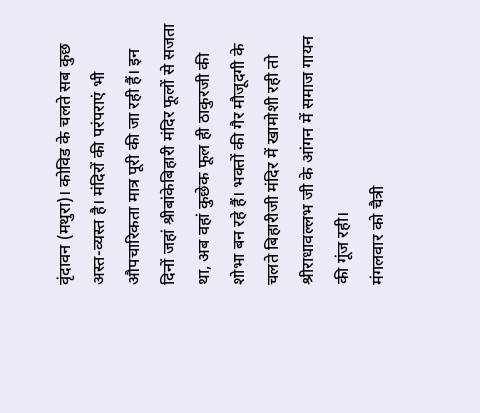वृंदावन (मथुरा)। कोविड के चलते सब कुछ अस्त-व्यस्त है। मंदिरों की परंपराएं भी औपचारिकता मात्र पूरी की जा रही हैं। इन दिनों जहां श्रीबांकेबिहारी मंदिर फूलों से सजता था, अब वहां कुछेक फूल ही ठाकुरजी की शोभा बन रहे हैं। भक्तों की गैर मौजूदगी के चलते बिहारीजी मंदिर में खामोशी रही तो श्रीराधावल्लभ जी के आंगन में समाज गायन की गूंज रही।
मंगलवार को चैत्री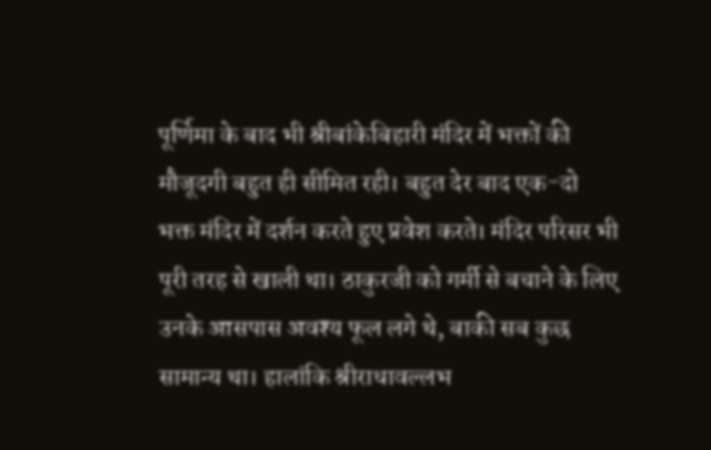पूर्णिमा के बाद भी श्रीबांकेबिहारी मंदिर में भक्तों की मौजूदगी बहुत ही सीमित रही। बहुत देर बाद एक-दो भक्त मंदिर में दर्शन करते हुए प्रवेश करते। मंदिर परिसर भी पूरी तरह से खाली था। ठाकुरजी को गर्मी से बचाने के लिए उनके आसपास अवश्य फूल लगे थे, बाकी सब कुछ सामान्य था। हालांकि श्रीराधावल्लभ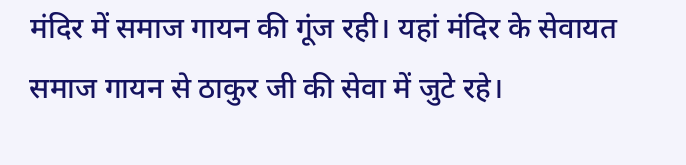मंदिर में समाज गायन की गूंज रही। यहां मंदिर के सेवायत समाज गायन से ठाकुर जी की सेवा में जुटे रहे।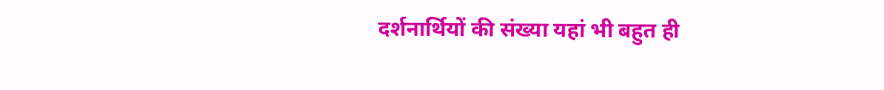दर्शनार्थियों की संख्या यहां भी बहुत ही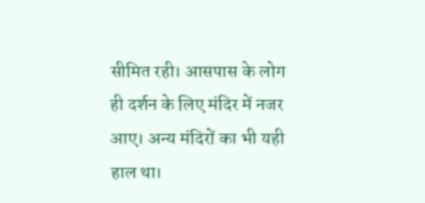सीमित रही। आसपास के लोग ही दर्शन के लिए मंदिर में नजर आए। अन्य मंदिरों का भी यही हाल था।